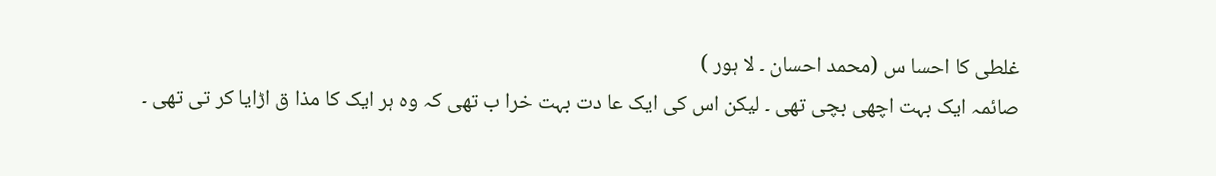غلطی کا احسا س (محمد احسان ۔ لا ہور )
صائمہ ایک بہت اچھی بچی تھی ۔ لیکن اس کی ایک عا دت بہت خرا ب تھی کہ وہ ہر ایک کا مذا ق اڑایا کر تی تھی ۔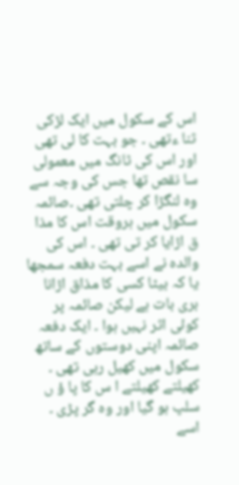اس کے سکول میں ایک لڑکی ثنا ءتھی ۔ جو بہت کا لی تھی اور اس کی ٹانگ میں معمولی سا نقص تھا جس کی وجہ سے وہ لنگڑا کر چلتی تھی ۔صائمہ سکول میں ہروقت اس کا مذا ق اڑایا کر تی تھی ۔ اس کی والدہ نے اسے بہت دفعہ سمجھا یا کہ بیٹا کسی کا مذاق اڑانا بری بات ہے لیکن صائمہ پر کوئی اثر نہیں ہوا ۔ ایک دفعہ صائمہ اپنی دوستوں کے ساتھ سکول میں کھیل رہی تھی ۔ کھیلتے کھیلتے ا س کا پا ؤ ں سلپ ہو گیا اور وہ گر پڑی ۔ اسے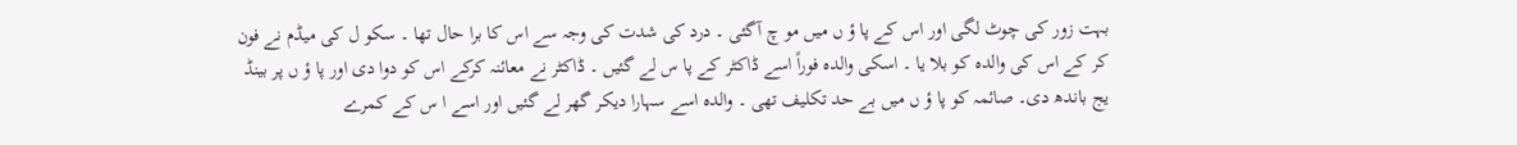بہت زور کی چوٹ لگی اور اس کے پا ؤ ں میں مو چ آگئی ۔ درد کی شدت کی وجہ سے اس کا برا حال تھا ۔ سکو ل کی میڈم نے فون کر کے اس کی والدہ کو بلا یا ۔ اسکی والدہ فوراً اسے ڈاکٹر کے پا س لے گئیں ۔ ڈاکٹر نے معائنہ کرکے اس کو دوا دی اور پا ؤ ں پر بینڈ یج باندھ دی۔ صائمہ کو پا ؤ ں میں بے حد تکلیف تھی ۔ والدہ اسے سہارا دیکر گھر لے گئیں اور اسے ا س کے کمرے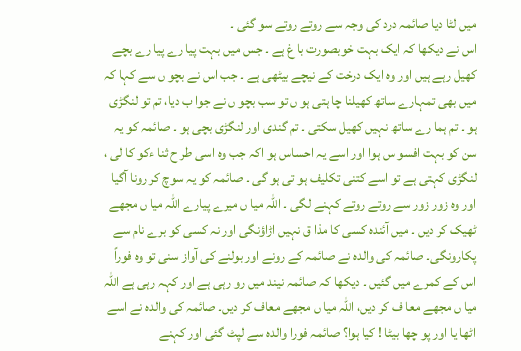میں لٹا دیا صائمہ درد کی وجہ سے روتے روتے سو گئی ۔
اس نے دیکھا کہ ایک بہت خوبصورت با غ ہے ۔ جس میں بہت پیا رے پیا رے بچے کھیل رہے ہیں اور وہ ایک درخت کے نیچے بیٹھی ہے ۔ جب اس نے بچو ں سے کہا کہ میں بھی تمہارے ساتھ کھیلنا چا ہتی ہو ں تو سب بچو ں نے جوا ب دیا، تم تو لنگڑی ہو ۔ تم ہما رے ساتھ نہیں کھیل سکتی ۔ تم گندی اور لنگڑی بچی ہو ۔ صائمہ کو یہ سن کو بہت افسو س ہوا اور اسے یہ احساس ہو اکہ جب وہ اسی طر ح ثنا ءکو کا لی ، لنگڑی کہتی ہے تو اسے کتنی تکلیف ہو تی ہو گی ۔ صائمہ کو یہ سوچ کر رونا آگیا اور وہ زور زور سے روتے روتے کہنے لگی ۔ اللہ میا ں میرے پیارے اللہ میا ں مجھے ٹھیک کر دیں ۔ میں آئندہ کسی کا مذا ق نہیں اڑاؤنگی اور نہ کسی کو برے نام سے پکارونگی۔ صائمہ کی والدہ نے صائمہ کے رونے اور بولنے کی آواز سنی تو وہ فوراً اس کے کمرے میں گئیں ۔ دیکھا کہ صائمہ نیند میں رو رہی ہے اور کہہ رہی ہے اللہ میا ں مجھے معا ف کر دیں، اللہ میا ں مجھے معاف کر دیں۔ صائمہ کی والدہ نے اسے اٹھا یا اور پو چھا بیٹا ! کیا ہوا؟ صائمہ فورا والدہ سے لپٹ گئی اور کہنے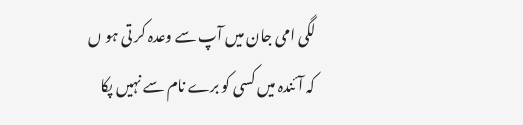لگی امی جان میں آپ سے وعدہ کر تی ہو ں کہ آئندہ میں کسی کو برے نام سے نہیں پکا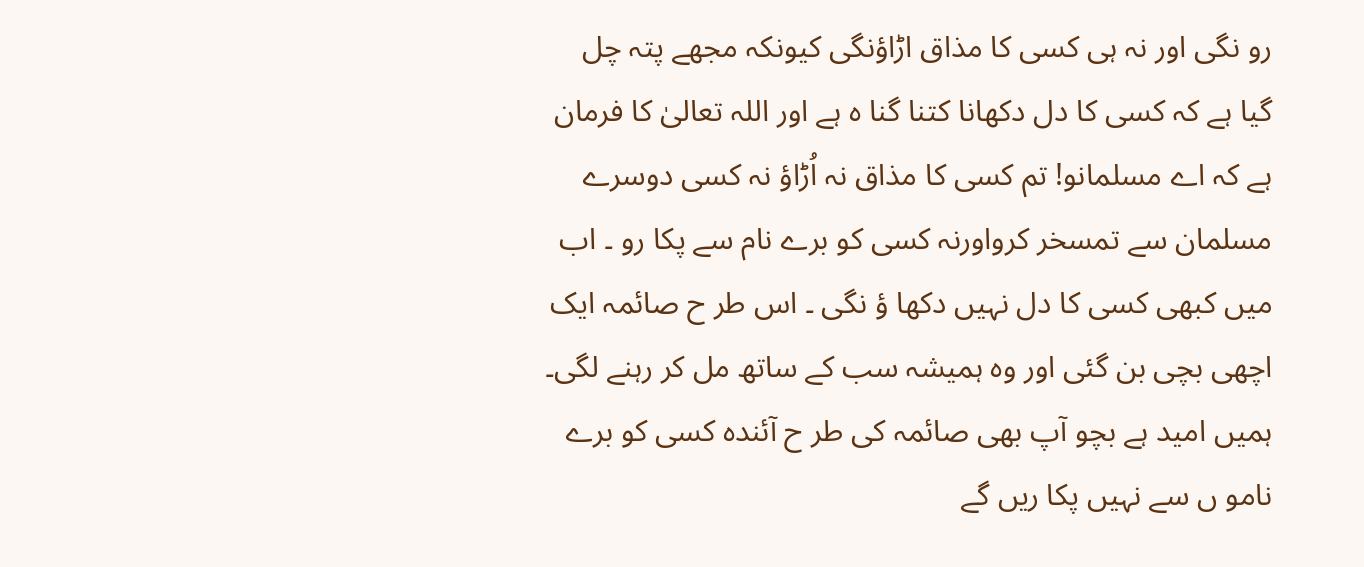رو نگی اور نہ ہی کسی کا مذاق اڑاؤنگی کیونکہ مجھے پتہ چل گیا ہے کہ کسی کا دل دکھانا کتنا گنا ہ ہے اور اللہ تعالیٰ کا فرمان ہے کہ اے مسلمانو! تم کسی کا مذاق نہ اُڑاؤ نہ کسی دوسرے مسلمان سے تمسخر کرواورنہ کسی کو برے نام سے پکا رو ۔ اب میں کبھی کسی کا دل نہیں دکھا ؤ نگی ۔ اس طر ح صائمہ ایک اچھی بچی بن گئی اور وہ ہمیشہ سب کے ساتھ مل کر رہنے لگی۔ ہمیں امید ہے بچو آپ بھی صائمہ کی طر ح آئندہ کسی کو برے نامو ں سے نہیں پکا ریں گے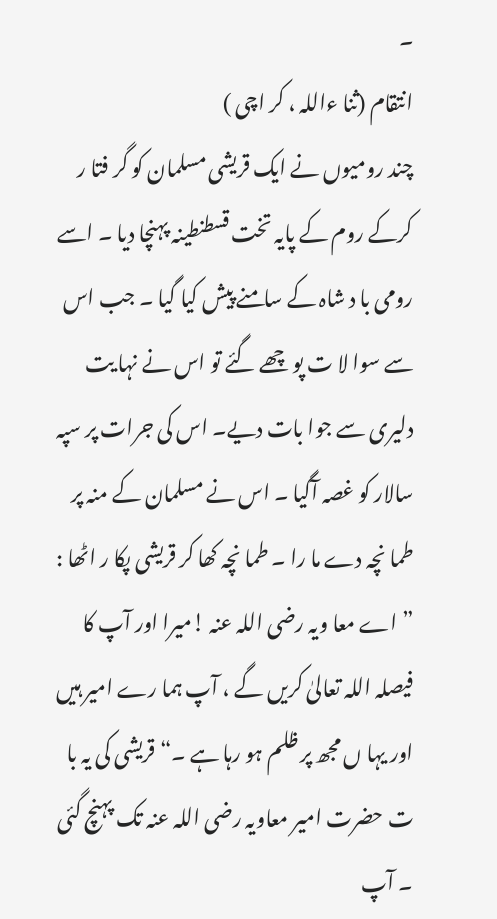۔
انتقام (ثنا ءاللہ ، کر اچی )
چند رومیوں نے ایک قریشی مسلمان کو گر فتا ر کرکے روم کے پایہ تخت قسطنطینہ پہنچا دیا ۔ اسے رومی با د شاہ کے سامنے پیش کیا گیا ۔ جب اس سے سوا لا ت پو چھے گئے تو اس نے نہا یت دلیری سے جوا بات دیے۔ اس کی جرات پر سپہ سالار کو غصہ آگیا ۔ اس نے مسلمان کے منہ پر طما نچہ دے ما را ۔ طما نچہ کھا کر قریشی پکا ر اٹھا : ” اے معا ویہ رضی اللہ عنہ !میرا اور آپ کا فیصلہ اللہ تعالیٰ کریں گے ، آپ ہما رے امیر ہیں اور یہا ں مجھ پر ظلم ہو رہا ہے ۔“قریشی کی یہ با ت حضرت امیر معاویہ رضی اللہ عنہ تک پہنچ گئی ۔ آپ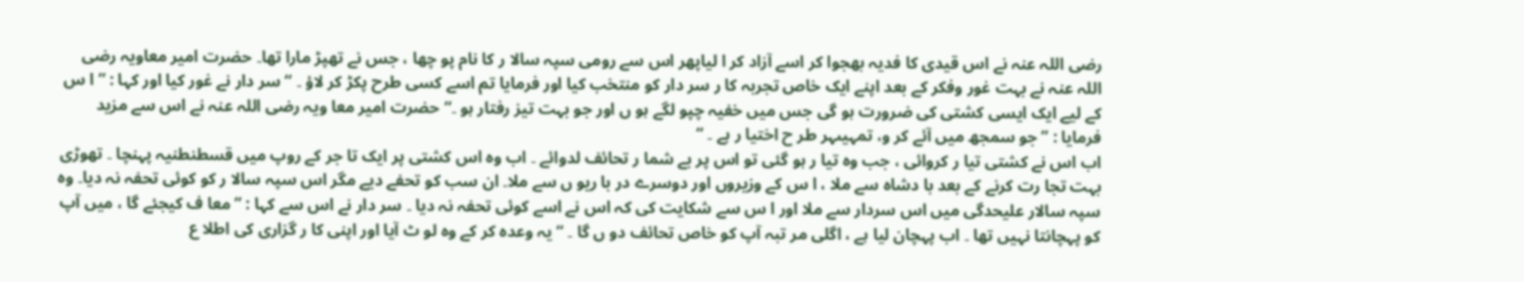رضی اللہ عنہ نے اس قیدی کا فدیہ بھجوا کر اسے آزاد کر ا لیاپھر اس سے رومی سپہ سالا ر کا نام پو چھا ، جس نے تھپڑ مارا تھا۔ حضرت امیر معاویہ رضی اللہ عنہ نے بہت غور وفکر کے بعد اپنے ایک خاص تجربہ کا ر سر دار کو منتخب کیا اور فرمایا تم اسے کسی طرح پکڑ کر لاؤ ۔ “ سر دار نے غور کیا اور کہا : ” ا س کے لیے ایک ایسی کشتی کی ضرورت ہو گی جس میں خفیہ چپو لگے ہو ں اور جو بہت تیز رفتار ہو ۔“ حضرت امیر معا ویہ رضی اللہ عنہ نے اس سے مزید فرمایا : ” جو سمجھ میں آئے کر و، تمہیںہر طر ح اختیا ر ہے ۔ “
اب اس نے کشتی تیا ر کروائی ، جب وہ تیا ر ہو گئی تو اس پر بے شما ر تحائف لدوائے ۔ اب وہ اس کشتی پر ایک تا جر کے روپ میں قسطنطنیہ پہنچا ۔ تھوڑی بہت تجا رت کرنے کے بعد با دشاہ سے ملا ، ا س کے وزیروں اور دوسرے در با ریو ں سے ملا۔ ان سب کو تحفے دیے مگر اس سپہ سالا ر کو کوئی تحفہ نہ دیا۔ وہ سپہ سالار علیحدگی میں اس سردار سے ملا اور ا س سے شکایت کی کہ اس نے اسے کوئی تحفہ نہ دیا ۔ سر دار نے اس سے کہا : ” معا ف کیجئے گا ، میں آپ کو پہچانتا نہیں تھا ۔ اب پہچان لیا ہے ، اگلی مر تبہ آپ کو خاص تحائف دو ں گا ۔ “ یہ وعدہ کر کے وہ لو ٹ آیا اور اپنی کا ر گزاری کی اطلا ع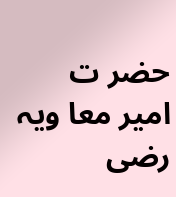حضر ت امیر معا ویہ رضی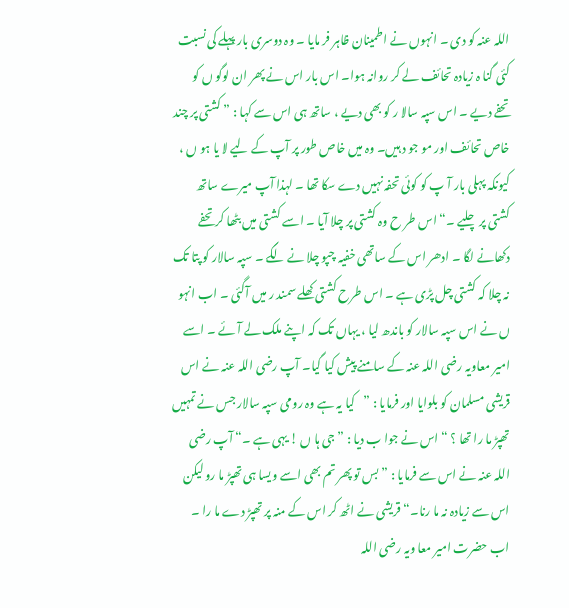اللہ عنہ کو دی ۔ انہوں نے اطمینان ظاہر فر مایا ۔ وہ دوسری بار پہلے کی نسبت کئی گنا ہ زیادہ تحائف لے کر روانہ ہوا۔ اس بار اس نے پھر ان لوگو ں کو تحفے دیے ۔ اس سپہ سالا ر کو بھی دیے ، ساتھ ہی اس سے کہا : ” کشتی پر چند خاص تحائف اور مو جو د ہیں۔ وہ میں خاص طور پر آپ کے لیے لا یا ہو ں ، کیونکہ پہلی بار آ پ کو کوئی تحفہ نہیں دے سکا تھا ۔ لہذا آپ میرے ساتھ کشتی پر چلیے ۔“ اس طر ح وہ کشتی پر چلا آیا ۔ اسے کشتی میں بٹھا کر تحفے دکھانے لگا ۔ ادھر اس کے ساتھی خفیہ چپو چلا نے لگے ۔ سپہ سالار کو پتا تک نہ چلا کہ کشتی چل پڑی ہے ۔ اس طرح کشتی کھلے سمند ر میں آگئی ۔ اب انہو ں نے اس سپہ سالار کو باندھ لیا ، یہاں تک کہ اپنے ملک لے آئے ۔ اسے امیر معاویہ رضی اللہ عنہ کے سامنے پیش کیا گیا۔ آپ رضی اللہ عنہ نے اس قریشی مسلمان کو بلوایا اور فرمایا : ”کیا یہ ہے وہ رومی سپہ سالار جس نے تمہیں تھپڑ ما را تھا ؟ “ اس نے جوا ب دیا : ” جی ہا ں ! یہی ہے ۔“ آپ رضی اللہ عنہ نے اس سے فرمایا : ” بس تو پھر تم بھی اسے ویسا ہی تھپڑ ما رو لیکن اس سے زیادہ نہ ما رنا۔“ قریشی نے اٹھ کر اس کے منہ پر تھپڑ دے ما را ۔ اب حضرت امیر معا ویہ رضی اللہ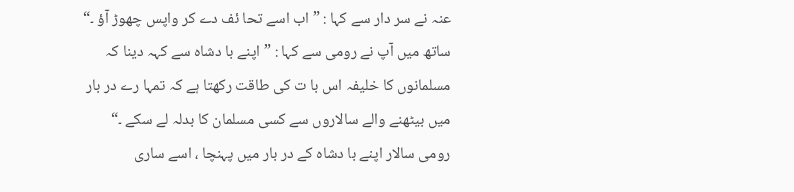عنہ نے سر دار سے کہا : ” اب اسے تحا ئف دے کر واپس چھوڑ آؤ ۔“ ساتھ میں آپ نے رومی سے کہا : ”اپنے با دشاہ سے کہہ دینا کہ مسلمانوں کا خلیفہ اس با ت کی طاقت رکھتا ہے کہ تمہا رے در بار میں بیٹھنے والے سالاروں سے کسی مسلمان کا بدلہ لے سکے ۔“ رومی سالار اپنے با دشاہ کے در بار میں پہنچا ، اسے ساری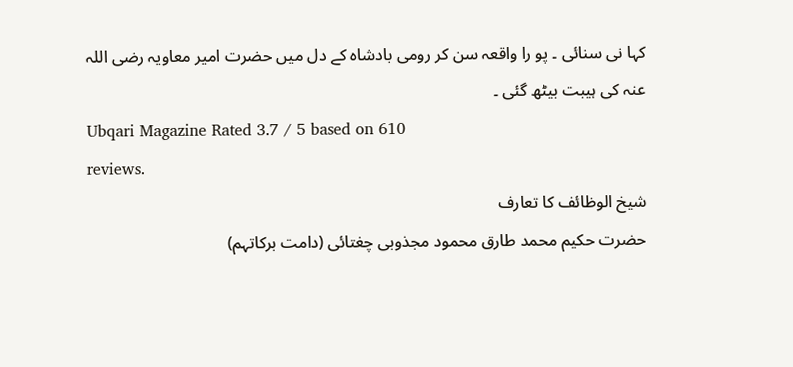کہا نی سنائی ۔ پو را واقعہ سن کر رومی بادشاہ کے دل میں حضرت امیر معاویہ رضی اللہ عنہ کی ہیبت بیٹھ گئی ۔
Ubqari Magazine Rated 3.7 / 5 based on 610
reviews.
شیخ الوظائف کا تعارف
حضرت حکیم محمد طارق محمود مجذوبی چغتائی (دامت برکاتہم)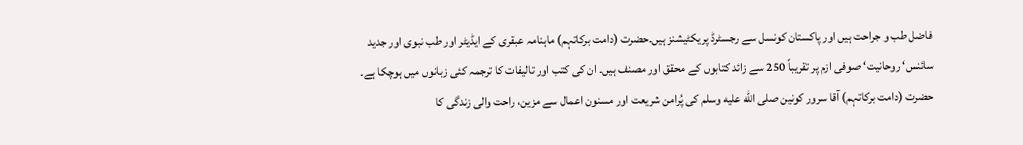فاضل طب و جراحت ہیں اور پاکستان کونسل سے رجسٹرڈ پریکٹیشنز ہیں۔حضرت (دامت برکاتہم) ماہنامہ عبقری کے ایڈیٹر اور طب نبوی اور جدید سائنس‘ روحانیت‘ صوفی ازم پر تقریباً 250 سے زائد کتابوں کے محقق اور مصنف ہیں۔ ان کی کتب اور تالیفات کا ترجمہ کئی زبانوں میں ہوچکا ہے۔ حضرت (دامت برکاتہم) آقا سرور کونین صلى الله عليه وسلم کی پُرامن شریعت اور مسنون اعمال سے مزین، راحت والی زندگی کا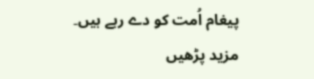پیغام اُمت کو دے رہے ہیں۔
مزید پڑھیں